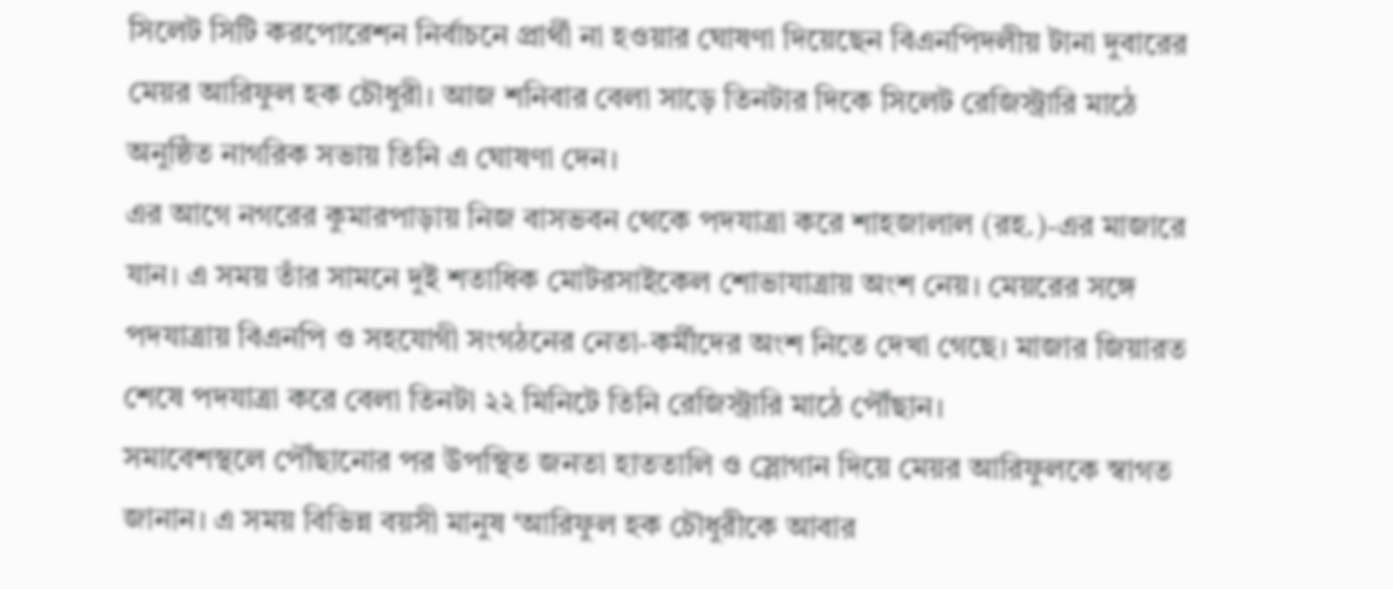সিলেট সিটি করপোরেশন নির্বাচনে প্রার্থী না হওয়ার ঘোষণা দিয়েছেন বিএনপিদলীয় টানা দুবারের মেয়র আরিফুল হক চৌধুরী। আজ শনিবার বেলা সাড়ে তিনটার দিকে সিলেট রেজিস্ট্রারি মাঠে অনুষ্ঠিত নাগরিক সভায় তিনি এ ঘোষণা দেন।
এর আগে নগরের কুমারপাড়ায় নিজ বাসভবন থেকে পদযাত্রা করে শাহজালাল (রহ.)-এর মাজারে যান। এ সময় তাঁর সামনে দুই শতাধিক মোটরসাইকেল শোভাযাত্রায় অংশ নেয়। মেয়রের সঙ্গে পদযাত্রায় বিএনপি ও সহযোগী সংগঠনের নেতা-কর্মীদের অংশ নিতে দেখা গেছে। মাজার জিয়ারত শেষে পদযাত্রা করে বেলা তিনটা ২২ মিনিটে তিনি রেজিস্ট্রারি মাঠে পৌঁছান।
সমাবেশস্থলে পৌঁছানোর পর উপস্থিত জনতা হাততালি ও স্লোগান দিয়ে মেয়র আরিফুলকে স্বাগত জানান। এ সময় বিভিন্ন বয়সী মানুষ ‘আরিফুল হক চৌধুরীকে আবার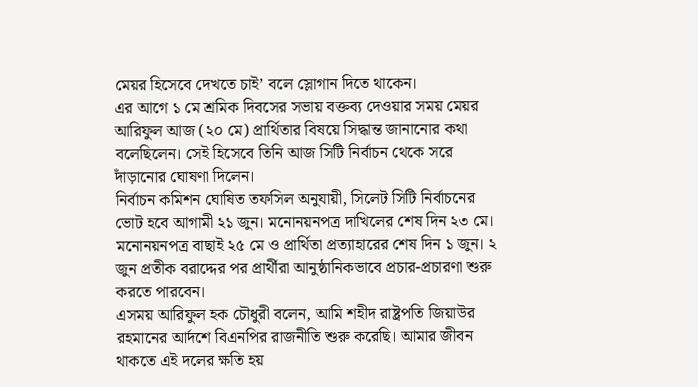মেয়র হিসেবে দেখতে চাই’ বলে স্লোগান দিতে থাকেন।
এর আগে ১ মে শ্রমিক দিবসের সভায় বক্তব্য দেওয়ার সময় মেয়র আরিফুল আজ (২০ মে) প্রার্থিতার বিষয়ে সিদ্ধান্ত জানানোর কথা বলেছিলেন। সেই হিসেবে তিনি আজ সিটি নির্বাচন থেকে সরে দাঁড়ানোর ঘোষণা দিলেন।
নির্বাচন কমিশন ঘোষিত তফসিল অনুযায়ী, সিলেট সিটি নির্বাচনের ভোট হবে আগামী ২১ জুন। মনোনয়নপত্র দাখিলের শেষ দিন ২৩ মে। মনোনয়নপত্র বাছাই ২৫ মে ও প্রার্থিতা প্রত্যাহারের শেষ দিন ১ জুন। ২ জুন প্রতীক বরাদ্দের পর প্রার্থীরা আনুষ্ঠানিকভাবে প্রচার-প্রচারণা শুরু করতে পারবেন।
এসময় আরিফুল হক চৌধুরী বলেন, আমি শহীদ রাষ্ট্রপতি জিয়াউর রহমানের আর্দশে বিএনপির রাজনীতি শুরু করেছি। আমার জীবন থাকতে এই দলের ক্ষতি হয়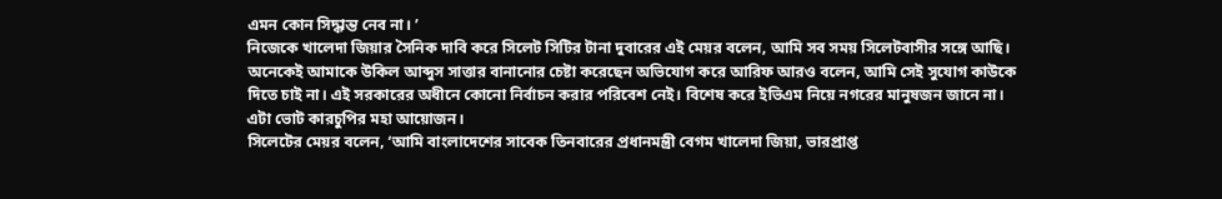এমন কোন সিদ্ধান্ত নেব না। ’
নিজেকে খালেদা জিয়ার সৈনিক দাবি করে সিলেট সিটির টানা দুবারের এই মেয়র বলেন, আমি সব সময় সিলেটবাসীর সঙ্গে আছি।
অনেকেই আমাকে উকিল আব্দুস সাত্তার বানানোর চেষ্টা করেছেন অভিযোগ করে আরিফ আরও বলেন, আমি সেই সুযোগ কাউকে দিতে চাই না। এই সরকারের অধীনে কোনো নির্বাচন করার পরিবেশ নেই। বিশেষ করে ইভিএম নিয়ে নগরের মানুষজন জানে না। এটা ভোট কারচুপির মহা আয়োজন।
সিলেটের মেয়র বলেন, ‘আমি বাংলাদেশের সাবেক তিনবারের প্রধানমন্ত্রী বেগম খালেদা জিয়া, ভারপ্রাপ্ত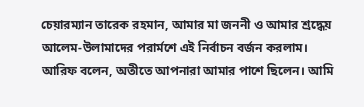চেয়ারম্যান তারেক রহমান, আমার মা জননী ও আমার শ্রদ্ধেয় আলেম-উলামাদের পরার্মশে এই নির্বাচন বর্জন করলাম।
আরিফ বলেন, অতীতে আপনারা আমার পাশে ছিলেন। আমি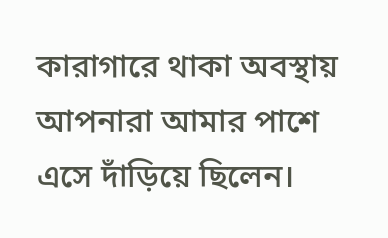কারাগারে থাকা অবস্থায় আপনারা আমার পাশে এসে দাঁড়িয়ে ছিলেন।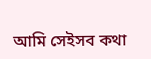আমি সেইসব কথা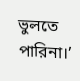ভুলতে পারিনা।’